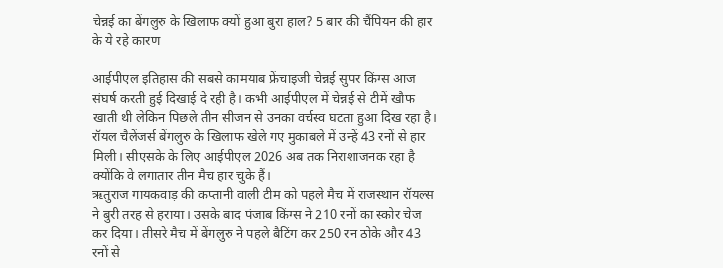चेन्नई का बेंगलुरु के खिलाफ क्यों हुआ बुरा हाल? 5 बार की चैंपियन की हार के ये रहे कारण

आईपीएल इतिहास की सबसे कामयाब फ्रेंचाइजी चेन्नई सुपर किंग्स आज संघर्ष करती हुई दिखाई दे रही है। कभी आईपीएल में चेन्नई से टीमें खौफ खाती थी लेकिन पिछले तीन सीजन से उनका वर्चस्व घटता हुआ दिख रहा है। रॉयल चैलेंजर्स बेंगलुरु के खिलाफ खेले गए मुकाबले में उन्हें 43 रनों से हार मिली। सीएसके के लिए आईपीएल 2026 अब तक निराशाजनक रहा है क्योंकि वे लगातार तीन मैच हार चुके हैं।
ऋतुराज गायकवाड़ की कप्तानी वाली टीम को पहले मैच में राजस्थान रॉयल्स ने बुरी तरह से हराया। उसके बाद पंजाब किंग्स ने 210 रनों का स्कोर चेज कर दिया। तीसरे मैच में बेंगलुरु ने पहले बैटिंग कर 250 रन ठोके और 43 रनों से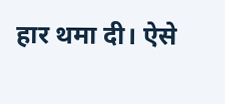हार थमा दी। ऐसे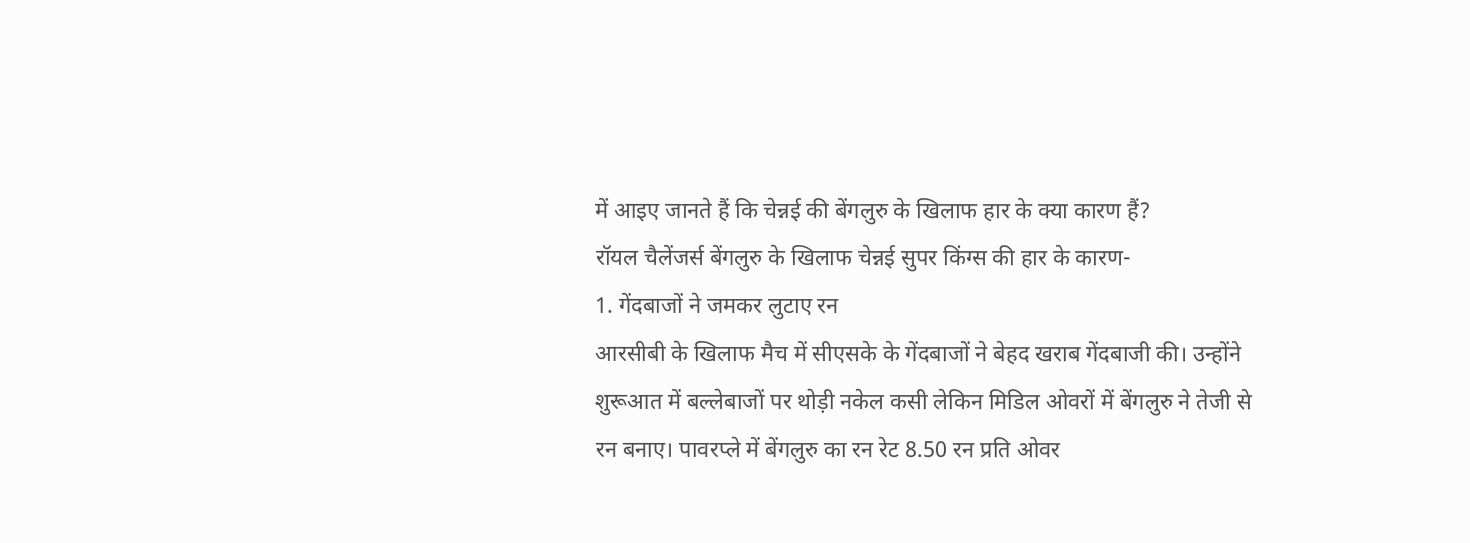में आइए जानते हैं कि चेन्नई की बेंगलुरु के खिलाफ हार के क्या कारण हैं?
रॉयल चैलेंजर्स बेंगलुरु के खिलाफ चेन्नई सुपर किंग्स की हार के कारण-
1. गेंदबाजों ने जमकर लुटाए रन
आरसीबी के खिलाफ मैच में सीएसके के गेंदबाजों ने बेहद खराब गेंदबाजी की। उन्होंने शुरूआत में बल्लेबाजों पर थोड़ी नकेल कसी लेकिन मिडिल ओवरों में बेंगलुरु ने तेजी से रन बनाए। पावरप्ले में बेंगलुरु का रन रेट 8.50 रन प्रति ओवर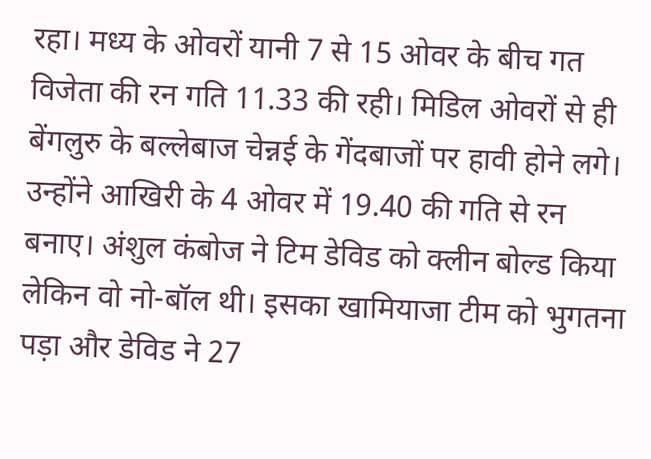रहा। मध्य के ओवरों यानी 7 से 15 ओवर के बीच गत विजेता की रन गति 11.33 की रही। मिडिल ओवरों से ही बेंगलुरु के बल्लेबाज चेन्नई के गेंदबाजों पर हावी होने लगे। उन्होंने आखिरी के 4 ओवर में 19.40 की गति से रन बनाए। अंशुल कंबोज ने टिम डेविड को क्लीन बोल्ड किया लेकिन वो नो-बॉल थी। इसका खामियाजा टीम को भुगतना पड़ा और डेविड ने 27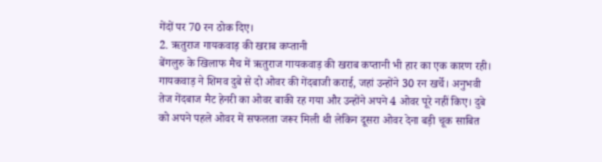गेंदों पर 70 रन ठोक दिए।
2. ऋतुराज गायकवाड़ की खराब कप्तानी
बेंगलुरु के खिलाफ मैच में ऋतुराज गायकवाड़ की खराब कप्तानी भी हार का एक कारण रही। गायकवाड़ ने शिमव दुबे से दो ओवर की गेंदबाजी कराई, जहां उन्होंने 30 रन खर्चे। अनुभवी तेज गेंदबाज मैट हेनरी का ओवर बाकी रह गया और उन्होंने अपने 4 ओवर पूरे नहीं किए। दुबे को अपने पहले ओवर में सफलता जरूर मिली थी लेकिन दूसरा ओवर देना बड़ी चूक साबित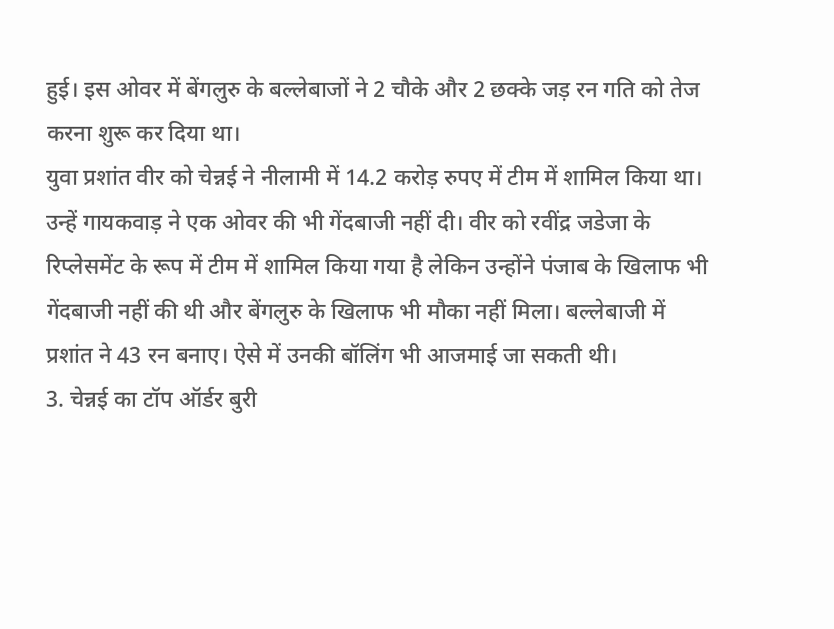हुई। इस ओवर में बेंगलुरु के बल्लेबाजों ने 2 चौके और 2 छक्के जड़ रन गति को तेज करना शुरू कर दिया था।
युवा प्रशांत वीर को चेन्नई ने नीलामी में 14.2 करोड़ रुपए में टीम में शामिल किया था। उन्हें गायकवाड़ ने एक ओवर की भी गेंदबाजी नहीं दी। वीर को रवींद्र जडेजा के रिप्लेसमेंट के रूप में टीम में शामिल किया गया है लेकिन उन्होंने पंजाब के खिलाफ भी गेंदबाजी नहीं की थी और बेंगलुरु के खिलाफ भी मौका नहीं मिला। बल्लेबाजी में प्रशांत ने 43 रन बनाए। ऐसे में उनकी बॉलिंग भी आजमाई जा सकती थी।
3. चेन्नई का टॉप ऑर्डर बुरी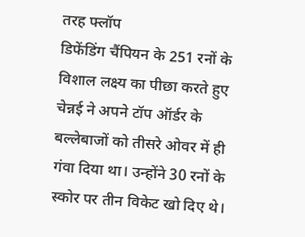तरह फ्लॉप
डिफेंडिंग चैंपियन के 251 रनों के विशाल लक्ष्य का पीछा करते हुए चेन्नई ने अपने टॉप ऑर्डर के बल्लेबाजों को तीसरे ओवर में ही गंवा दिया था। उन्होंने 30 रनों के स्कोर पर तीन विकेट खो दिए थे।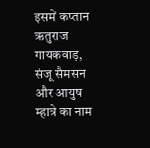इसमें कप्तान ऋतुराज गायकवाड़, संजू सैमसन और आयुष म्हात्रे का नाम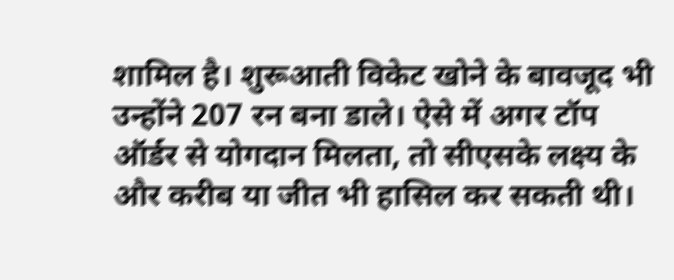शामिल है। शुरूआती विकेट खोने के बावजूद भी उन्होंने 207 रन बना डाले। ऐसे में अगर टॉप ऑर्डर से योगदान मिलता, तो सीएसके लक्ष्य के और करीब या जीत भी हासिल कर सकती थी।